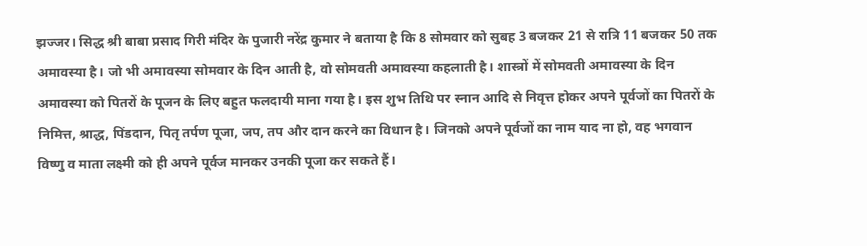झज्जर। सिद्ध श्री बाबा प्रसाद गिरी मंदिर के पुजारी नरेंद्र कुमार ने बताया है कि 8 सोमवार को सुबह 3 बजकर 21 से रात्रि 11 बजकर 50 तक अमावस्या है। जो भी अमावस्या सोमवार के दिन आती है, वो सोमवती अमावस्या कहलाती है। शास्त्रों में सोमवती अमावस्या के दिन अमावस्या को पितरों के पूजन के लिए बहुत फलदायी माना गया है। इस शुभ तिथि पर स्नान आदि से निवृत्त होकर अपने पूर्वजों का पितरों के निमित्त, श्राद्ध, पिंडदान, पितृ तर्पण पूजा, जप, तप और दान करने का विधान है। जिनको अपने पूर्वजों का नाम याद ना हो, वह भगवान विष्णु व माता लक्ष्मी को ही अपने पूर्वज मानकर उनकी पूजा कर सकते हैं।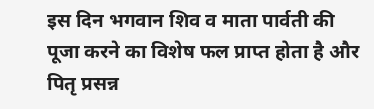इस दिन भगवान शिव व माता पार्वती की पूजा करने का विशेष फल प्राप्त होता है और पितृ प्रसन्न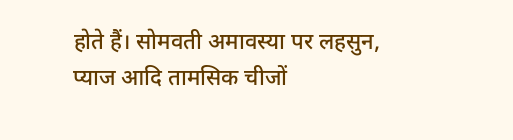होते हैं। सोमवती अमावस्या पर लहसुन, प्याज आदि तामसिक चीजों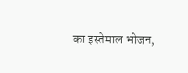का इस्तेमाल भोजन,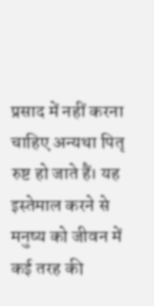प्रसाद में नहीं करना चाहिए अन्यथा पितृ रुष्ट हो जाते हैं। यह इस्तेमाल करने से मनुष्य को जीवन में कई तरह की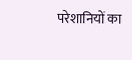परेशानियों का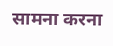सामना करना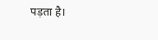पड़ता है।